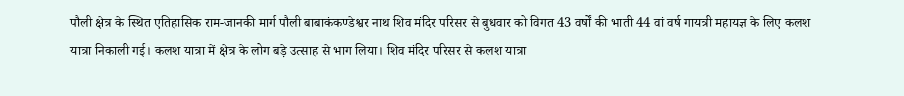पौली क्षेत्र के स्थित एतिहासिक राम-जानकी मार्ग पौली बाबाकंकण्डेश्वर नाथ शिव मंदिर परिसर से बुधवार को विगत 43 वर्षों की भाती 44 वां वर्ष गायत्री महायज्ञ के लिए कलश यात्रा निकाली गई। कलश यात्रा में क्षेत्र के लोग बड़े उत्साह से भाग लिया। शिव मंदिर परिसर से कलश यात्रा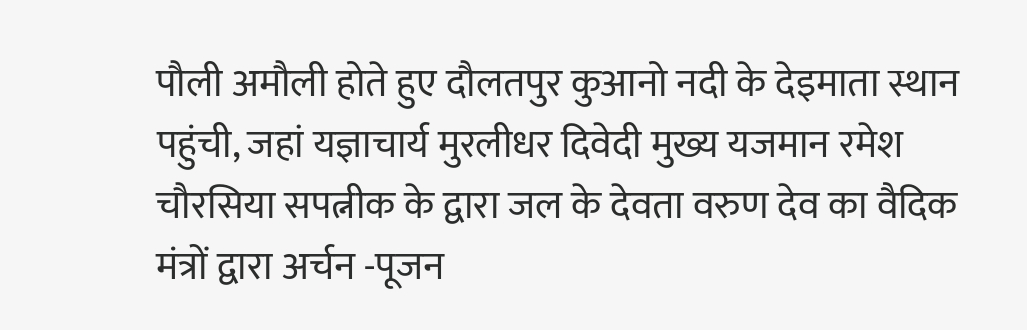पौली अमौली होते हुए दौलतपुर कुआनो नदी के देइमाता स्थान पहुंची, जहां यज्ञाचार्य मुरलीधर दिवेदी मुख्य यजमान रमेश चौरसिया सपत्नीक के द्वारा जल के देवता वरुण देव का वैदिक मंत्रों द्वारा अर्चन -पूजन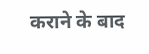कराने के बाद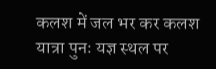कलश में जल भर कर कलश यात्रा पुनः यज्ञ स्थल पर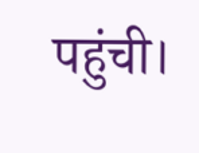पहुंची।